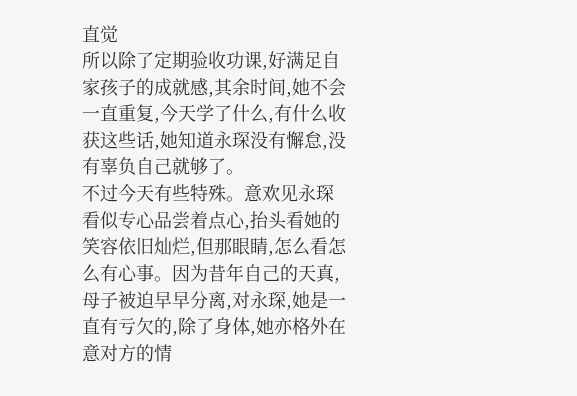直觉
所以除了定期验收功课,好满足自家孩子的成就感,其余时间,她不会一直重复,今天学了什么,有什么收获这些话,她知道永琛没有懈怠,没有辜负自己就够了。
不过今天有些特殊。意欢见永琛看似专心品尝着点心,抬头看她的笑容依旧灿烂,但那眼睛,怎么看怎么有心事。因为昔年自己的天真,母子被迫早早分离,对永琛,她是一直有亏欠的,除了身体,她亦格外在意对方的情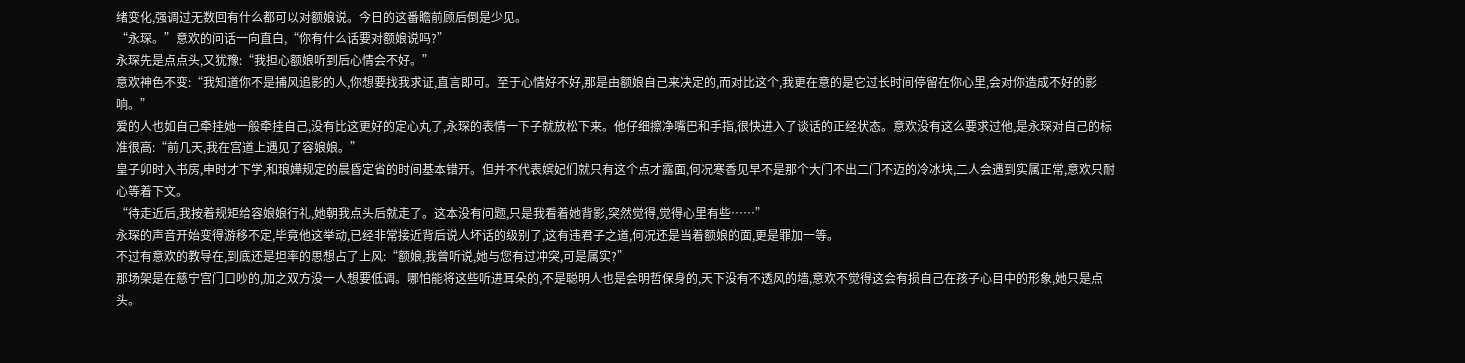绪变化,强调过无数回有什么都可以对额娘说。今日的这番瞻前顾后倒是少见。
“永琛。”意欢的问话一向直白,“你有什么话要对额娘说吗?”
永琛先是点点头,又犹豫:“我担心额娘听到后心情会不好。”
意欢神色不变:“我知道你不是捕风追影的人,你想要找我求证,直言即可。至于心情好不好,那是由额娘自己来决定的,而对比这个,我更在意的是它过长时间停留在你心里,会对你造成不好的影响。”
爱的人也如自己牵挂她一般牵挂自己,没有比这更好的定心丸了,永琛的表情一下子就放松下来。他仔细擦净嘴巴和手指,很快进入了谈话的正经状态。意欢没有这么要求过他,是永琛对自己的标准很高:“前几天,我在宫道上遇见了容娘娘。”
皇子卯时入书房,申时才下学,和琅嬅规定的晨昏定省的时间基本错开。但并不代表嫔妃们就只有这个点才露面,何况寒香见早不是那个大门不出二门不迈的冷冰块,二人会遇到实属正常,意欢只耐心等着下文。
“待走近后,我按着规矩给容娘娘行礼,她朝我点头后就走了。这本没有问题,只是我看着她背影,突然觉得,觉得心里有些……”
永琛的声音开始变得游移不定,毕竟他这举动,已经非常接近背后说人坏话的级别了,这有违君子之道,何况还是当着额娘的面,更是罪加一等。
不过有意欢的教导在,到底还是坦率的思想占了上风:“额娘,我曾听说,她与您有过冲突,可是属实?”
那场架是在慈宁宫门口吵的,加之双方没一人想要低调。哪怕能将这些听进耳朵的,不是聪明人也是会明哲保身的,天下没有不透风的墙,意欢不觉得这会有损自己在孩子心目中的形象,她只是点头。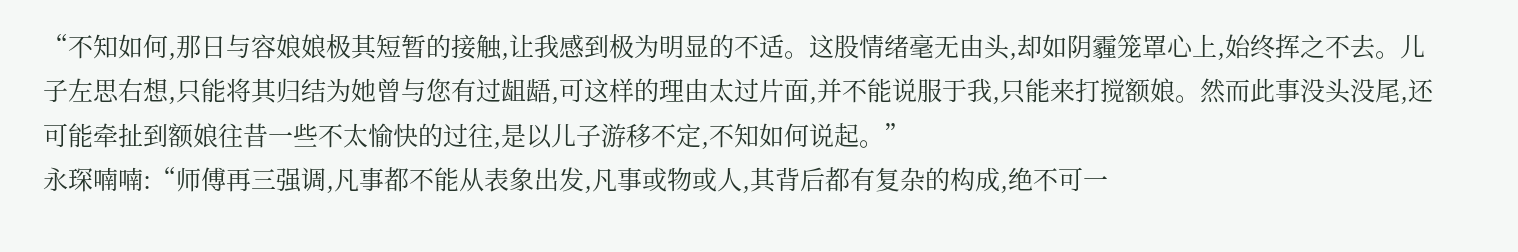“不知如何,那日与容娘娘极其短暂的接触,让我感到极为明显的不适。这股情绪毫无由头,却如阴霾笼罩心上,始终挥之不去。儿子左思右想,只能将其归结为她曾与您有过龃龉,可这样的理由太过片面,并不能说服于我,只能来打搅额娘。然而此事没头没尾,还可能牵扯到额娘往昔一些不太愉快的过往,是以儿子游移不定,不知如何说起。”
永琛喃喃:“师傅再三强调,凡事都不能从表象出发,凡事或物或人,其背后都有复杂的构成,绝不可一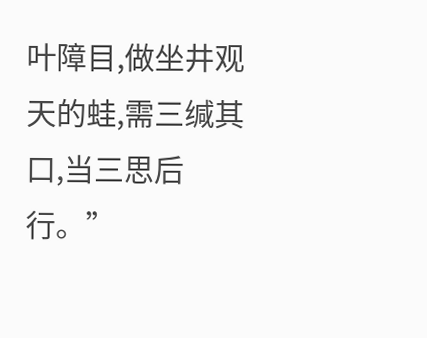叶障目,做坐井观天的蛙,需三缄其口,当三思后行。”